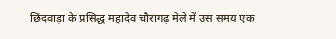छिंदवाड़ा के प्रसिद्ध महादेव चौरागढ़ मेले में उस समय एक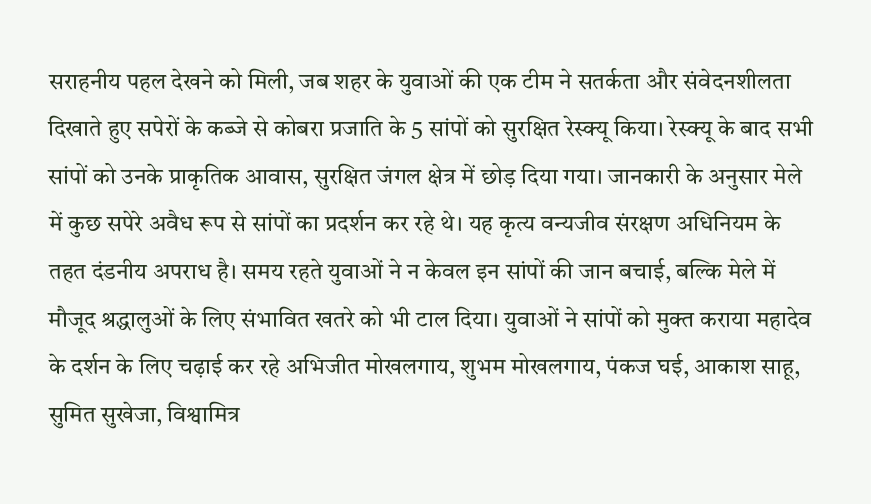सराहनीय पहल देखने को मिली, जब शहर के युवाओं की एक टीम ने सतर्कता और संवेदनशीलता दिखाते हुए सपेरों के कब्जे से कोबरा प्रजाति के 5 सांपों को सुरक्षित रेस्क्यू किया। रेस्क्यू के बाद सभी सांपों को उनके प्राकृतिक आवास, सुरक्षित जंगल क्षेत्र में छोड़ दिया गया। जानकारी के अनुसार मेले में कुछ सपेरे अवैध रूप से सांपों का प्रदर्शन कर रहे थे। यह कृत्य वन्यजीव संरक्षण अधिनियम के तहत दंडनीय अपराध है। समय रहते युवाओं ने न केवल इन सांपों की जान बचाई, बल्कि मेले में मौजूद श्रद्धालुओं के लिए संभावित खतरे को भी टाल दिया। युवाओं ने सांपों को मुक्त कराया महादेव के दर्शन के लिए चढ़ाई कर रहे अभिजीत मोखलगाय, शुभम मोखलगाय, पंकज घई, आकाश साहू, सुमित सुखेजा, विश्वामित्र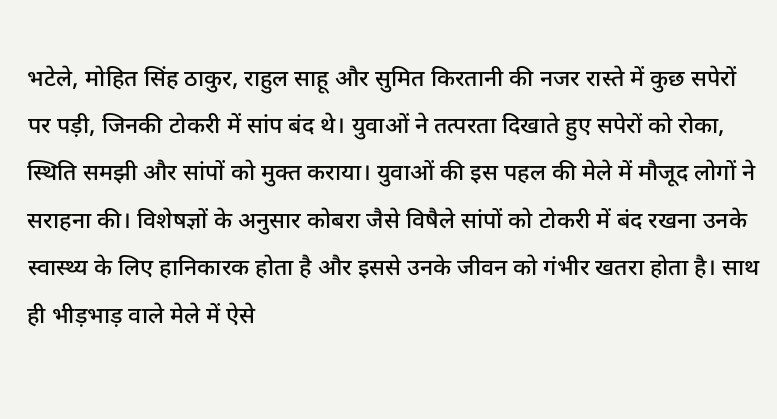भटेले, मोहित सिंह ठाकुर, राहुल साहू और सुमित किरतानी की नजर रास्ते में कुछ सपेरों पर पड़ी, जिनकी टोकरी में सांप बंद थे। युवाओं ने तत्परता दिखाते हुए सपेरों को रोका, स्थिति समझी और सांपों को मुक्त कराया। युवाओं की इस पहल की मेले में मौजूद लोगों ने सराहना की। विशेषज्ञों के अनुसार कोबरा जैसे विषैले सांपों को टोकरी में बंद रखना उनके स्वास्थ्य के लिए हानिकारक होता है और इससे उनके जीवन को गंभीर खतरा होता है। साथ ही भीड़भाड़ वाले मेले में ऐसे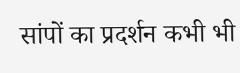सांपों का प्रदर्शन कभी भी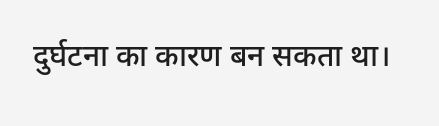दुर्घटना का कारण बन सकता था।